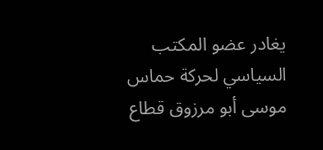يغادر عضو المكتب السياسي لحركة حماس موسى أبو مرزوق قطاع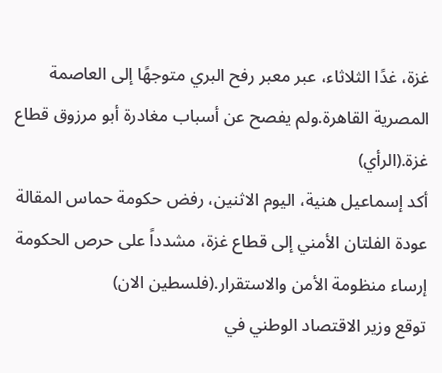غزة، غدًا الثلاثاء، عبر معبر رفح البري متوجهًا إلى العاصمة المصرية القاهرة.ولم يفصح عن أسباب مغادرة أبو مرزوق قطاع غزة.(الرأي)
أكد إسماعيل هنية، اليوم الاثنين، رفض حكومة حماس المقالة عودة الفلتان الأمني إلى قطاع غزة، مشدداً على حرص الحكومة إرساء منظومة الأمن والاستقرار.(فلسطين الان)
توقع وزير الاقتصاد الوطني في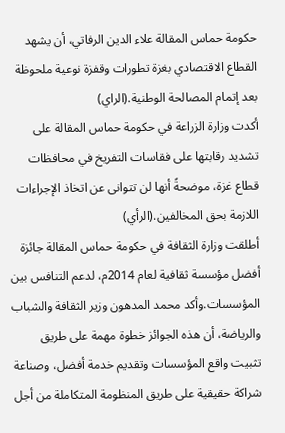حكومة حماس المقالة علاء الدين الرفاتي، أن يشهد القطاع الاقتصادي بغزة تطورات وقفزة نوعية ملحوظة بعد إتمام المصالحة الوطنية.(الراي)
أكدت وزارة الزراعة في حكومة حماس المقالة على تشديد رقابتها على فقاسات التفريخ في محافظات قطاع غزة، موضحةً أنها لن تتوانى عن اتخاذ الإجراءات اللازمة بحق المخالفين.(الرأي)
أطلقت وزارة الثقافة في حكومة حماس المقالة جائزة أفضل مؤسسة ثقافية لعام 2014م، لدعم التنافس بين المؤسسات.وأكد محمد المدهون وزير الثقافة والشباب والرياضة، أن هذه الجوائز خطوة مهمة على طريق تثبيت واقع المؤسسات وتقديم خدمة أفضل، وصناعة شراكة حقيقية على طريق المنظومة المتكاملة من أجل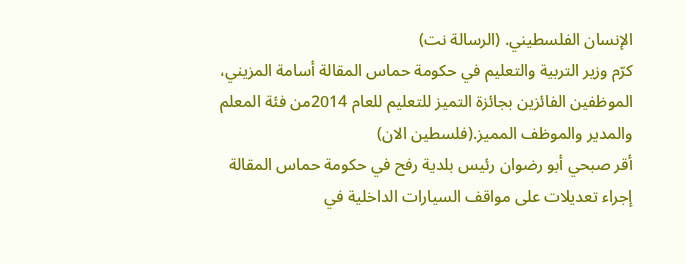الإنسان الفلسطيني. (الرسالة نت)
كرّم وزير التربية والتعليم في حكومة حماس المقالة أسامة المزيني، الموظفين الفائزين بجائزة التميز للتعليم للعام 2014من فئة المعلم والمدير والموظف المميز.(فلسطين الان)
أقر صبحي أبو رضوان رئيس بلدية رفح في حكومة حماس المقالة إجراء تعديلات على مواقف السيارات الداخلية في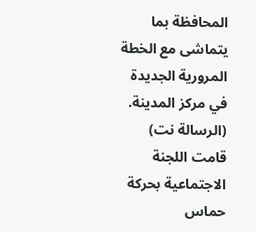المحافظة بما يتماشى مع الخطة المرورية الجديدة في مركز المدينة. (الرسالة نت)
قامت اللجنة الاجتماعية بحركة حماس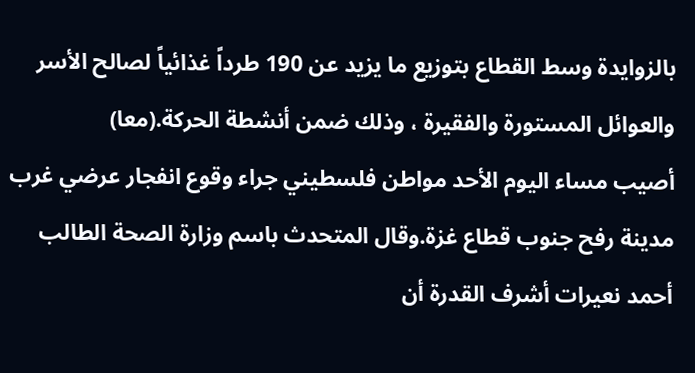بالزوايدة وسط القطاع بتوزيع ما يزيد عن 190 طرداً غذائياً لصالح الأسر والعوائل المستورة والفقيرة ، وذلك ضمن أنشطة الحركة.(معا)
أصيب مساء اليوم الأحد مواطن فلسطيني جراء وقوع انفجار عرضي غرب مدينة رفح جنوب قطاع غزة.وقال المتحدث باسم وزارة الصحة الطالب أحمد نعيرات أشرف القدرة أن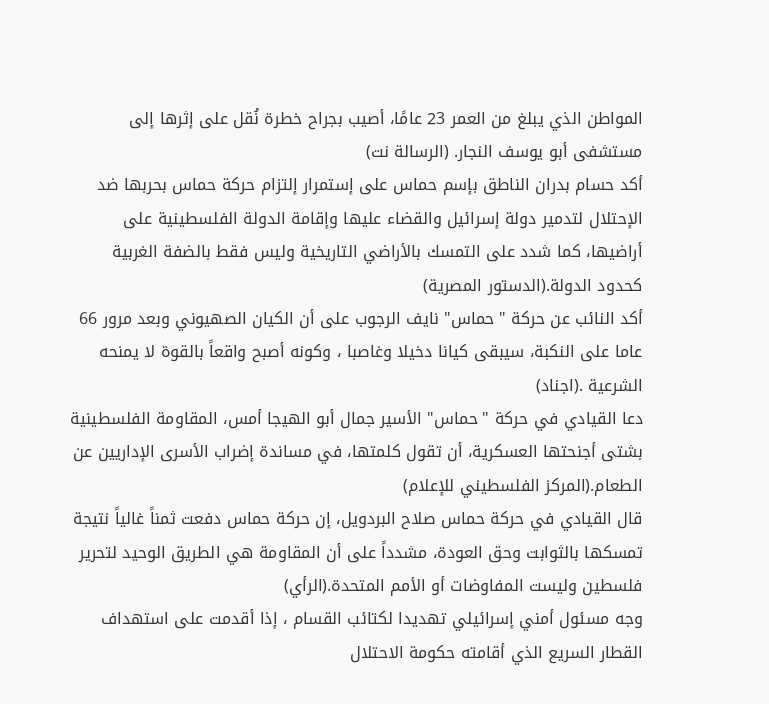المواطن الذي يبلغ من العمر 23 عامًا، أصيب بجراح خطرة نُقل على إثرها إلى مستشفى أبو يوسف النجار. (الرسالة نت)
أكد حسام بدران الناطق بإسم حماس على إستمرار إلتزام حركة حماس بحربها ضد الإحتلال لتدمير دولة إسرائيل والقضاء عليها وإقامة الدولة الفلسطينية على أراضيها، كما شدد على التمسك بالأراضي التاريخية وليس فقط بالضفة الغربية كحدود الدولة.(الدستور المصرية)
أكد النائب عن حركة "حماس" نايف الرجوب على أن الكيان الصهيوني وبعد مرور 66 عاما على النكبة، سيبقى كيانا دخيلا وغاصبا ، وكونه أصبح واقعاً بالقوة لا يمنحه الشرعية .(اجناد)
دعا القيادي في حركة "حماس" الأسير جمال أبو الهيجا أمس، المقاومة الفلسطينية بشتى أجنحتها العسكرية، أن تقول كلمتها، في مساندة إضراب الأسرى الإداريين عن الطعام.(المركز الفلسطيني للإعلام)
قال القيادي في حركة حماس صلاح البردويل، إن حركة حماس دفعت ثمناً غالياً نتيجة تمسكها بالثوابت وحق العودة، مشدداً على أن المقاومة هي الطريق الوحيد لتحرير فلسطين وليست المفاوضات أو الأمم المتحدة.(الرأي)
وجه مسئول أمني إسرائيلي تهديدا لكتائب القسام ، إذا أقدمت على استهداف القطار السريع الذي أقامته حكومة الاحتلال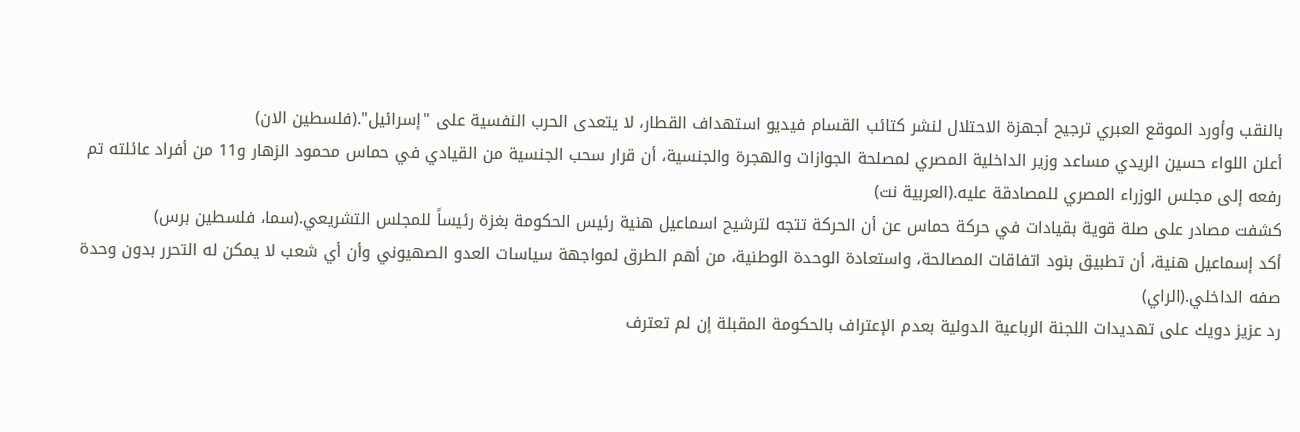بالنقب وأورد الموقع العبري ترجيح أجهزة الاحتلال لنشر كتائب القسام فيديو استهداف القطار، لا يتعدى الحرب النفسية على "إسرائيل".(فلسطين الان)
أعلن اللواء حسين الريدي مساعد وزير الداخلية المصري لمصلحة الجوازات والهجرة والجنسية، أن قرار سحب الجنسية من القيادي في حماس محمود الزهار و11 من أفراد عائلته تم رفعه إلى مجلس الوزراء المصري للمصادقة عليه.(العربية نت)
كشفت مصادر على صلة قوية بقيادات في حركة حماس عن أن الحركة تتجه لترشيح اسماعيل هنية رئيس الحكومة بغزة رئيساً للمجلس التشريعي.(سما، فلسطين برس)
أكد إسماعيل هنية، أن تطبيق بنود اتفاقات المصالحة، واستعادة الوحدة الوطنية، من أهم الطرق لمواجهة سياسات العدو الصهيوني وأن أي شعب لا يمكن له التحرر بدون وحدة صفه الداخلي.(الراي)
رد عزيز دويك على تهديدات اللجنة الرباعية الدولية بعدم الإعتراف بالحكومة المقبلة إن لم تعترف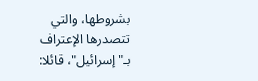بشروطها، والتي تتصدرها الإعتراف بـ"إسرائيل"، قائلا: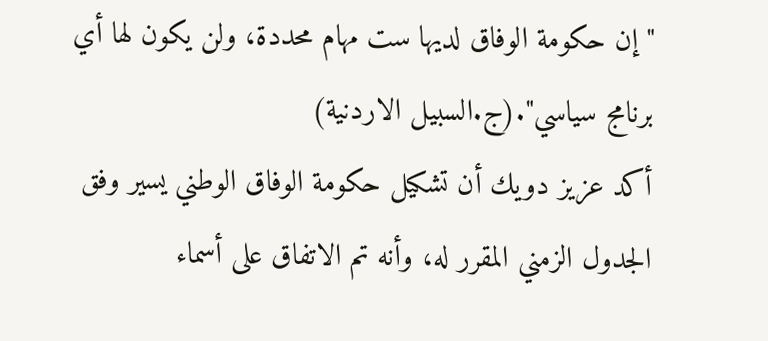"إن حكومة الوفاق لديها ست مهام محددة، ولن يكون لها أي برنامج سياسي".(ج.السبيل الاردنية)
أكد عزيز دويك أن تشكيل حكومة الوفاق الوطني يسير وفق الجدول الزمني المقرر له، وأنه تم الاتفاق على أسماء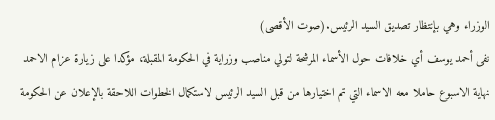الوزراء وهي بإنتظار تصديق السيد الرئيس.(صوت الأقصى)
نفى أحمد يوسف أي خلافات حول الأسماء المرشحة لتولي مناصب وزراية في الحكومة المقبلة، مؤكدا على زيارة عزام الاحمد نهاية الاسبوع حاملا معه الاسماء التي تم اختيارها من قبل السيد الرئيس لاستكمال الخطوات اللاحقة بالإعلان عن الحكومة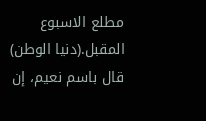مطلع الاسبوع المقبل.(دنيا الوطن)
قال باسم نعيم، إن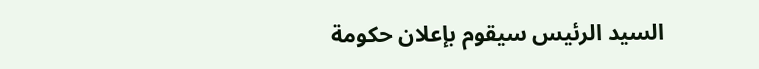السيد الرئيس سيقوم بإعلان حكومة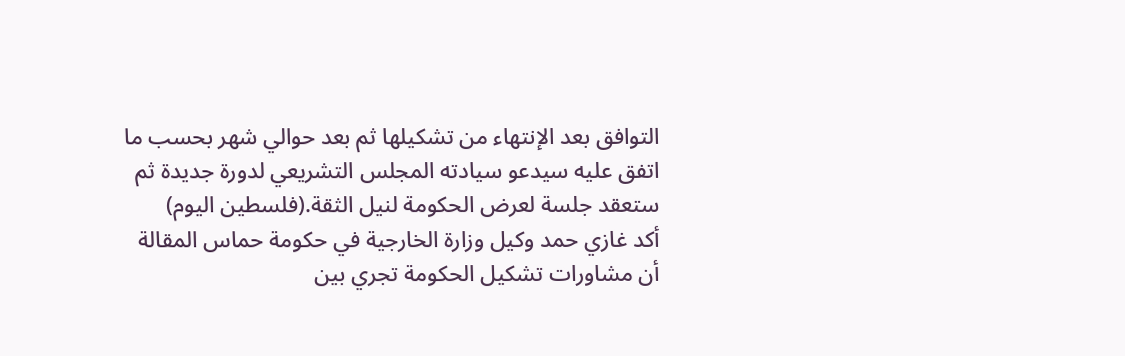التوافق بعد الإنتهاء من تشكيلها ثم بعد حوالي شهر بحسب ما اتفق عليه سيدعو سيادته المجلس التشريعي لدورة جديدة ثم ستعقد جلسة لعرض الحكومة لنيل الثقة.(فلسطين اليوم)
أكد غازي حمد وكيل وزارة الخارجية في حكومة حماس المقالة أن مشاورات تشكيل الحكومة تجري بين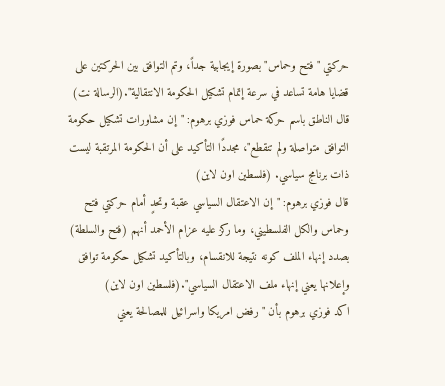حركتي "فتح وحماس" بصورة إيجابية جداً، وتم التوافق بين الحركتين على قضايا هامة تساعد في سرعة إتمام تشكيل الحكومة الانتقالية".(الرسالة نت)
قال الناطق باسم حركة حماس فوزي برهوم: "إن مشاورات تشكيل حكومة التوافق متواصلة ولم تنقطع"، مجددًا التأكيد على أن الحكومة المرتقبة ليست ذات برنامج سياسي. (فلسطين اون لاين)
قال فوزي برهوم: "إن الاعتقال السياسي عقبة وتحدٍ أمام حركتي فتح وحماس والكل الفلسطيني، وما ركز عليه عزام الأحمد أنهم (فتح والسلطة) بصدد إنهاء الملف كونه نتيجة للانقسام، وبالتأكيد تشكيل حكومة توافق وإعلانها يعني إنهاء ملف الاعتقال السياسي".(فلسطين اون لاين)
اكد فوزي برهوم بأن "رفض امريكا واسرائيل للمصالحة يعني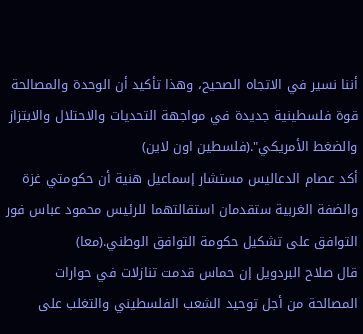أننا نسير في الاتجاه الصحيح، وهذا تأكيد أن الوحدة والمصالحة قوة فلسطينية جديدة في مواجهة التحديات والاحتلال والابتزاز والضغط الأمريكي".(فلسطين اون لاين)
أكد عصام الدعاليس مستشار إسماعيل هنية أن حكومتي غزة والضفة الغربية ستقدمان استقالتهما للرئيس محمود عباس فور التوافق على تشكيل حكومة التوافق الوطني.(معا)
قال صلاح البردويل إن حماس قدمت تنازلات في حوارات المصالحة من أجل توحيد الشعب الفلسطيني والتغلب على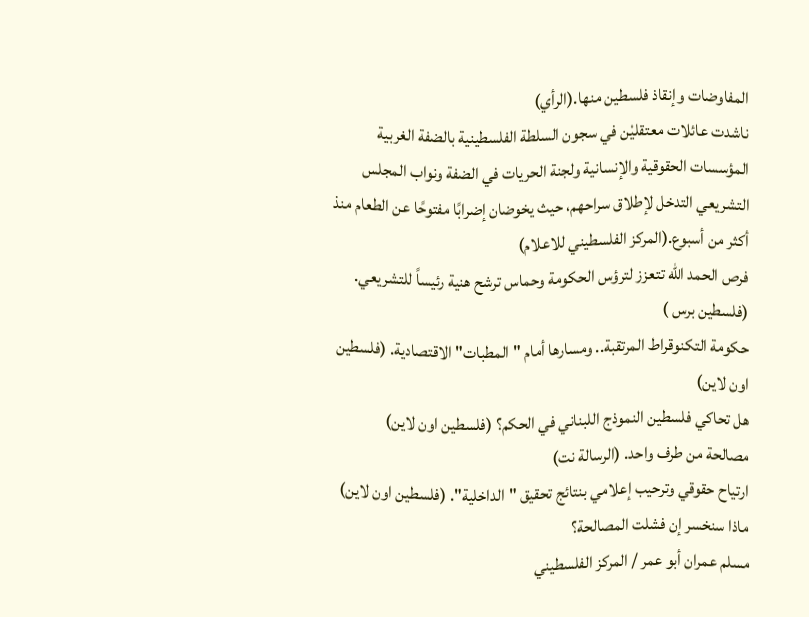المفاوضات وإنقاذ فلسطين منها.(الرأي)
ناشدت عائلات معتقليْن في سجون السلطة الفلسطينية بالضفة الغربية المؤسسات الحقوقية والإنسانية ولجنة الحريات في الضفة ونواب المجلس التشريعي التدخل لإطلاق سراحهم، حيث يخوضان إضرابًا مفتوحًا عن الطعام منذ أكثر من أسبوع.(المركز الفلسطيني للاعلام)
فرص الحمد الله تتعزز لترؤس الحكومة وحماس ترشح هنية رئيساً للتشريعي. (فلسطين برس )
حكومة التكنوقراط المرتقبة.. ومسارها أمام "المطبات" الاقتصادية. (فلسطين اون لاين)
هل تحاكي فلسطين النموذج اللبناني في الحكم؟ (فلسطين اون لاين)
مصالحة من طرف واحد. (الرسالة نت)
ارتياح حقوقي وترحيب إعلامي بنتائج تحقيق "الداخلية". (فلسطين اون لاين)
ماذا سنخسر إن فشلت المصالحة؟
مسلم عمران أبو عمر / المركز الفلسطيني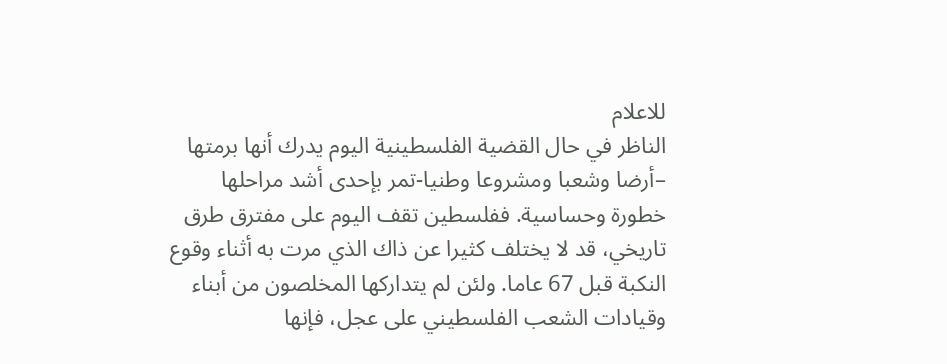للاعلام
الناظر في حال القضية الفلسطينية اليوم يدرك أنها برمتها –أرضا وشعبا ومشروعا وطنيا-تمر بإحدى أشد مراحلها خطورة وحساسية. ففلسطين تقف اليوم على مفترق طرق تاريخي، قد لا يختلف كثيرا عن ذاك الذي مرت به أثناء وقوع النكبة قبل 67 عاما. ولئن لم يتداركها المخلصون من أبناء وقيادات الشعب الفلسطيني على عجل، فإنها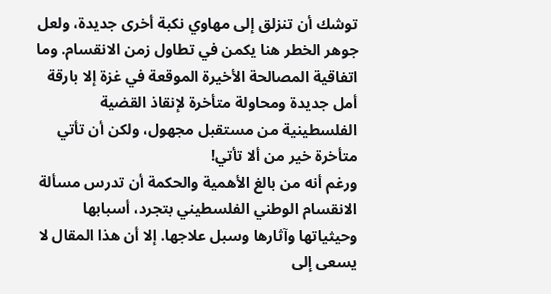توشك أن تنزلق إلى مهاوي نكبة أخرى جديدة، ولعل جوهر الخطر هنا يكمن في تطاول زمن الانقسام. وما اتفاقية المصالحة الأخيرة الموقعة في غزة إلا بارقة أمل جديدة ومحاولة متأخرة لإنقاذ القضية الفلسطينية من مستقبل مجهول، ولكن أن تأتي متأخرة خير من ألا تأتي!
ورغم أنه من بالغ الأهمية والحكمة أن تدرس مسألة الانقسام الوطني الفلسطيني بتجرد، أسبابها وحيثياتها وآثارها وسبل علاجها. إلا أن هذا المقال لا يسعى إلى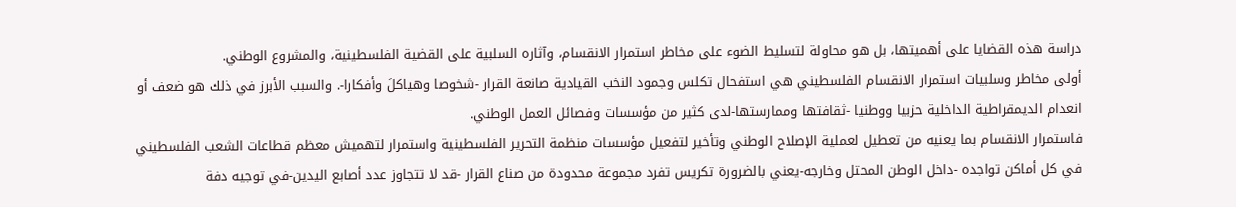دراسة هذه القضايا على أهميتها، بل هو محاولة لتسليط الضوء على مخاطر استمرار الانقسام، وآثاره السلبية على القضية الفلسطينية، والمشروع الوطني.
أولى مخاطر وسلبيات استمرار الانقسام الفلسطيني هي استفحال تكلس وجمود النخب القيادية صانعة القرار -شخوصا وهياكلَ وأفكارا-. والسبب الأبرز في ذلك هو ضعف أو انعدام الديمقراطية الداخلية حزبيا ووطنيا -ثقافتها وممارستها-لدى كثير من مؤسسات وفصائل العمل الوطني.
فاستمرار الانقسام بما يعنيه من تعطيل لعملية الإصلاح الوطني وتأخير لتفعيل مؤسسات منظمة التحرير الفلسطينية واستمرار لتهميش معظم قطاعات الشعب الفلسطيني في كل أماكن تواجده -داخل الوطن المحتل وخارجه-يعني بالضرورة تكريس تفرد مجموعة محدودة من صناع القرار -قد لا تتجاوز عدد أصابع اليدين-في توجيه دفة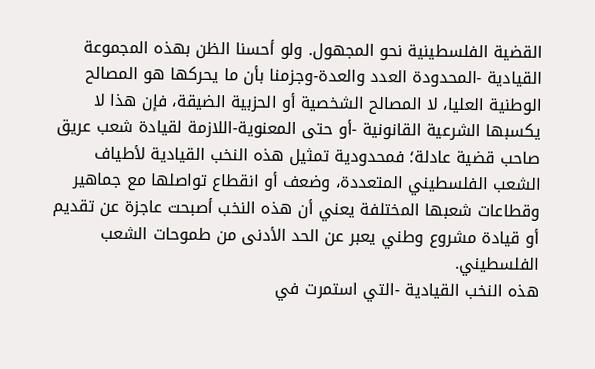القضية الفلسطينية نحو المجهول. ولو أحسنا الظن بهذه المجموعة القيادية -المحدودة العدد والعدة-وجزمنا بأن ما يحركها هو المصالح الوطنية العليا، لا المصالح الشخصية أو الحزبية الضيقة، فإن هذا لا يكسبها الشرعية القانونية -أو حتى المعنوية-اللازمة لقيادة شعب عريق صاحب قضية عادلة؛ فمحدودية تمثيل هذه النخب القيادية لأطياف الشعب الفلسطيني المتعددة، وضعف أو انقطاع تواصلها مع جماهير وقطاعات شعبها المختلفة يعني أن هذه النخب أصبحت عاجزة عن تقديم أو قيادة مشروع وطني يعبر عن الحد الأدنى من طموحات الشعب الفلسطيني.
هذه النخب القيادية -التي استمرت في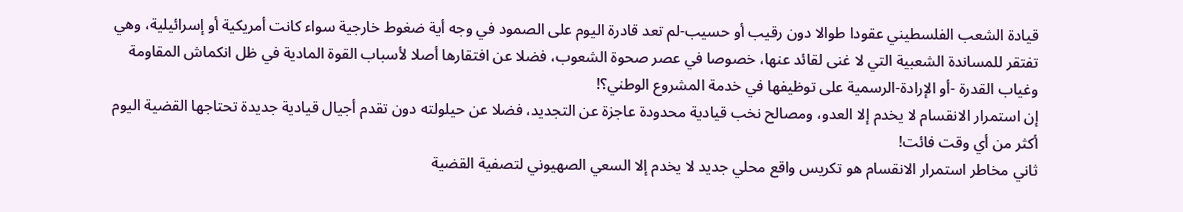قيادة الشعب الفلسطيني عقودا طوالا دون رقيب أو حسيب-لم تعد قادرة اليوم على الصمود في وجه أية ضغوط خارجية سواء كانت أمريكية أو إسرائيلية، وهي تفتقر للمساندة الشعبية التي لا غنى لقائد عنها، خصوصا في عصر صحوة الشعوب، فضلا عن افتقارها أصلا لأسباب القوة المادية في ظل انكماش المقاومة وغياب القدرة -أو الإرادة-الرسمية على توظيفها في خدمة المشروع الوطني؟!
إن استمرار الانقسام لا يخدم إلا العدو، ومصالح نخب قيادية محدودة عاجزة عن التجديد، فضلا عن حيلولته دون تقدم أجيال قيادية جديدة تحتاجها القضية اليوم أكثر من أي وقت فائت!
ثاني مخاطر استمرار الانقسام هو تكريس واقع محلي جديد لا يخدم إلا السعي الصهيوني لتصفية القضية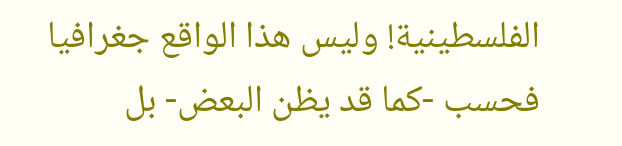الفلسطينية! وليس هذا الواقع جغرافيا فحسب -كما قد يظن البعض- بل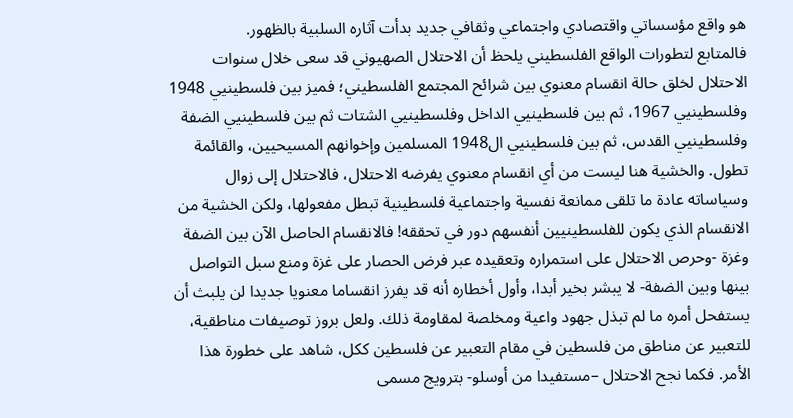هو واقع مؤسساتي واقتصادي واجتماعي وثقافي جديد بدأت آثاره السلبية بالظهور.
فالمتابع لتطورات الواقع الفلسطيني يلحظ أن الاحتلال الصهيوني قد سعى خلال سنوات الاحتلال لخلق حالة انقسام معنوي بين شرائح المجتمع الفلسطيني؛ فميز بين فلسطينيي 1948 وفلسطينيي 1967، ثم بين فلسطينيي الداخل وفلسطينيي الشتات ثم بين فلسطينيي الضفة وفلسطينيي القدس، ثم بين فلسطينيي ال1948 المسلمين وإخوانهم المسيحيين، والقائمة تطول. والخشية هنا ليست من أي انقسام معنوي يفرضه الاحتلال، فالاحتلال إلى زوال وسياساته عادة ما تلقى ممانعة نفسية واجتماعية فلسطينية تبطل مفعولها، ولكن الخشية من الانقسام الذي يكون للفلسطينيين أنفسهم دور في تحققه! فالانقسام الحاصل الآن بين الضفة وغزة -وحرص الاحتلال على استمراره وتعقيده عبر فرض الحصار على غزة ومنع سبل التواصل بينها وبين الضفة- لا يبشر بخير أبدا، وأول أخطاره أنه قد يفرز انقساما معنويا جديدا لن يلبث أن يستفحل أمره ما لم تبذل جهود واعية ومخلصة لمقاومة ذلك. ولعل بروز توصيفات مناطقية، للتعبير عن مناطق من فلسطين في مقام التعبير عن فلسطين ككل، شاهد على خطورة هذا الأمر. فكما نجح الاحتلال –مستفيدا من أوسلو- بترويج مسمى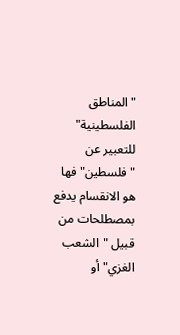"المناطق الفلسطينية" للتعبير عن "فلسطين" فها هو الانقسام يدفع بمصطلحات من قبيل "الشعب الغزي" أو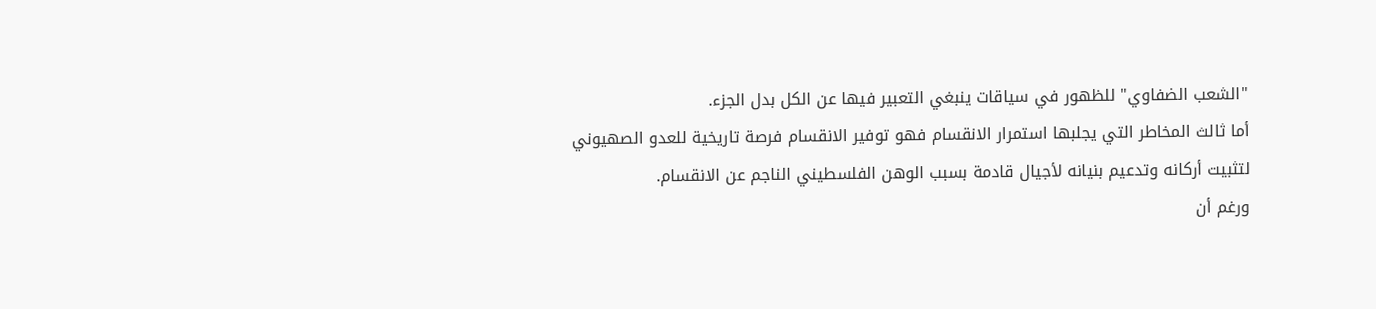"الشعب الضفاوي" للظهور في سياقات ينبغي التعبير فيها عن الكل بدل الجزء.
أما ثالث المخاطر التي يجلبها استمرار الانقسام فهو توفير الانقسام فرصة تاريخية للعدو الصهيوني لتثبيت أركانه وتدعيم بنيانه لأجيال قادمة بسبب الوهن الفلسطيني الناجم عن الانقسام.
ورغم أن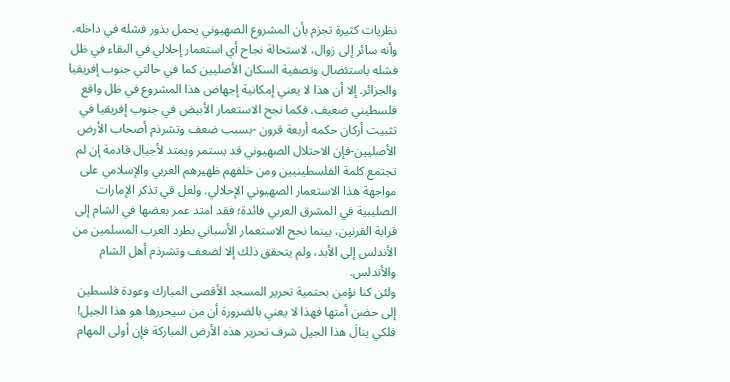نظريات كثيرة تجزم بأن المشروع الصهيوني يحمل بذور فشله في داخله، وأنه سائر إلى زوال، لاستحالة نجاح أي استعمار إحلالي في البقاء في ظل فشله باستئصال وتصفية السكان الأصليين كما في حالتي جنوب إفريقيا والجزائر. إلا أن هذا لا يعني إمكانية إجهاض هذا المشروع في ظل واقع فلسطيني ضعيف. فكما نجح الاستعمار الأبيض في جنوب إفريقيا في تثبيت أركان حكمه أربعة قرون -بسبب ضعف وتشرذم أصحاب الأرض الأصليين-فإن الاحتلال الصهيوني قد يستمر ويمتد لأجيال قادمة إن لم تجتمع كلمة الفلسطينيين ومن خلفهم ظهيرهم العربي والإسلامي على مواجهة هذا الاستعمار الصهيوني الإحلالي. ولعل في تذكر الإمارات الصليبية في المشرق العربي فائدة؛ فقد امتد عمر بعضها في الشام إلى قرابة القرنين، بينما نجح الاستعمار الأسباني بطرد العرب المسلمين من الأندلس إلى الأبد، ولم يتحقق ذلك إلا لضعف وتشرذم أهل الشام والأندلس.
ولئن كنا نؤمن بحتمية تحرير المسجد الأقصى المبارك وعودة فلسطين إلى حضن أمتها فهذا لا يعني بالضرورة أن من سيحررها هو هذا الجيل! فلكي ينالَ هذا الجيل شرف تحرير هذه الأرض المباركة فإن أولى المهام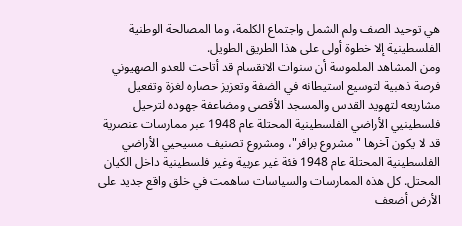هي توحيد الصف ولم الشمل واجتماع الكلمة، وما المصالحة الوطنية الفلسطينية إلا خطوة أولى على هذا الطريق الطويل.
ومن المشاهد الملموسة أن سنوات الانقسام قد أتاحت للعدو الصهيوني فرصة ذهبية لتوسيع استيطانه في الضفة وتعزيز حصاره لغزة وتفعيل مشاريعه لتهويد القدس والمسجد الأقصى ومضاعفة جهوده لترحيل فلسطينيي الأراضي الفلسطينية المحتلة عام 1948 عبر ممارسات عنصرية قد لا يكون آخرها "مشروع برافر"، ومشروع تصنيف مسيحيي الأراضي الفلسطينية المحتلة عام 1948 فئة غير عربية وغير فلسطينية داخل الكيان المحتل. كل هذه الممارسات والسياسات ساهمت في خلق واقع جديد على الأرض أضعف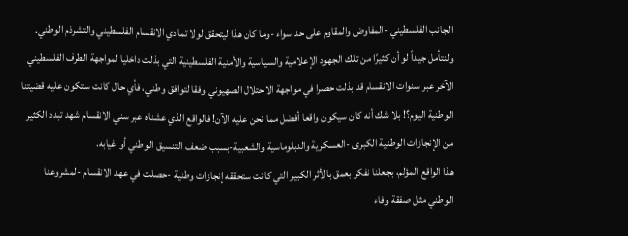الجانب الفلسطيني -المفاوض والمقاوم على حد سواء -وما كان هذا ليتحقق لولا تمادي الانقسام الفلسطيني والتشرذم الوطني. ولنتأمل جيداً لو أن كثيرًا من تلك الجهود الإعلامية والسياسية والأمنية الفلسطينية التي بذلت داخليا لمواجهة الطرف الفلسطيني الآخر عبر سنوات الانقسام قد بذلت حصرا في مواجهة الاحتلال الصهيوني وفقا لتوافق وطني، فأي حال كانت ستكون عليه قضيتنا الوطنية اليوم؟! بلا شك أنه كان سيكون واقعا أفضل مما نحن عليه الآن! فالواقع الذي عشناه عبر سني الانقسام شهد تبدد الكثير من الإنجازات الوطنية الكبرى -العسكرية والدبلوماسية والشعبية-بسبب ضعف التنسيق الوطني أو غيابه.
هذا الواقع المؤلم، بجعلنا نفكر بعمق بالأثر الكبير التي كانت ستحققه إنجازات وطنية -حصلت في عهد الانقسام -لمشروعنا الوطني مثل صفقة وفاء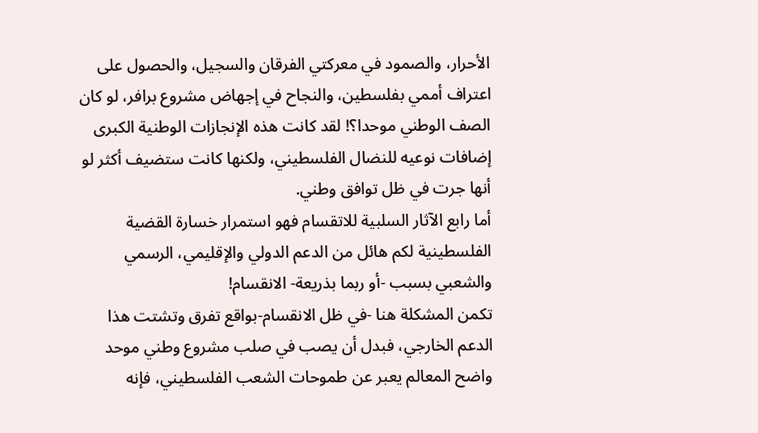الأحرار، والصمود في معركتي الفرقان والسجيل، والحصول على اعتراف أممي بفلسطين، والنجاح في إجهاض مشروع برافر، لو كان الصف الوطني موحدا؟! لقد كانت هذه الإنجازات الوطنية الكبرى إضافات نوعيه للنضال الفلسطيني، ولكنها كانت ستضيف أكثر لو أنها جرت في ظل توافق وطني.
أما رابع الآثار السلبية للاتقسام فهو استمرار خسارة القضية الفلسطينية لكم هائل من الدعم الدولي والإقليمي، الرسمي والشعبي بسبب -أو ربما بذريعة- الانقسام!
تكمن المشكلة هنا -في ظل الانقسام-بواقع تفرق وتشتت هذا الدعم الخارجي، فبدل أن يصب في صلب مشروع وطني موحد واضح المعالم يعبر عن طموحات الشعب الفلسطيني، فإنه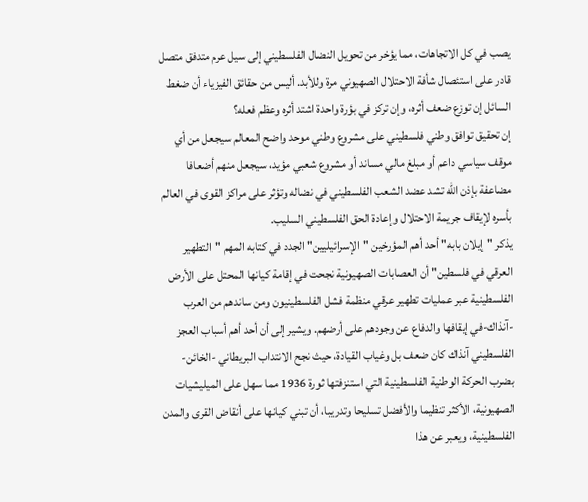يصب في كل الاتجاهات، مما يؤخر من تحويل النضال الفلسطيني إلى سيل عرم متدفق متصل قادر على استئصال شأفة الاحتلال الصهيوني مرة وللأبد. أليس من حقائق الفيزياء أن ضغط السائل إن توزع ضعف أثره، وإن تركز في بؤرة واحدة اشتد أثره وعظم فعله؟
إن تحقيق توافق وطني فلسطيني على مشروع وطني موحد واضح المعالم سيجعل من أي موقف سياسي داعم أو مبلغ مالي مساند أو مشروع شعبي مؤيد، سيجعل منهم أضعافا مضاعفة بإذن الله تشد عضد الشعب الفلسطيني في نضاله وتؤثر على مراكز القوى في العالم بأسره لإيقاف جريمة الاحتلال وإعادة الحق الفلسطيني السليب.
يذكر "إيلان بابه" أحد أهم المؤرخين "الإسرائيليين" الجدد في كتابه المهم "التطهير العرقي في فلسطين" أن العصابات الصهيونية نجحت في إقامة كيانها المحتل على الأرض الفلسطينية عبر عمليات تطهير عرقي منظمة فشل الفلسطينيون ومن ساندهم من العرب -آنذاك-في إيقافها والدفاع عن وجودهم على أرضهم. ويشير إلى أن أحد أهم أسباب العجز الفلسطيني آنذاك كان ضعف بل وغياب القيادة، حيث نجح الانتداب البريطاني -الخائن-بضرب الحركة الوطنية الفلسطينية التي استنزفتها ثورة 1936 مما سهل على الميليشيات الصهيونية، الأكثر تنظيما والأفضل تسليحا وتدريبا، أن تبني كيانها على أنقاض القرى والمدن الفلسطينية، ويعبر عن هذا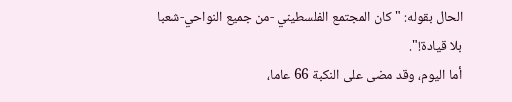الحال بقوله: "كان المجتمع الفلسطيني -من جميع النواحي-شعبا بلا قيادة!".
أما اليوم، وقد مضى على النكبة 66 عاما،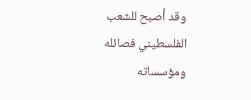وقد أصبح للشعب الفلسطيني فصائله ومؤسساته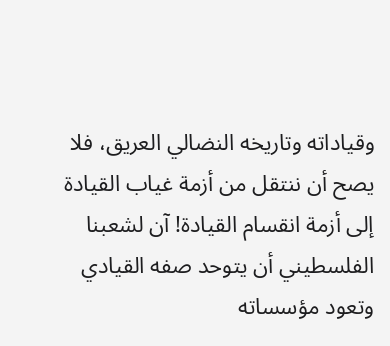وقياداته وتاريخه النضالي العريق، فلا يصح أن ننتقل من أزمة غياب القيادة إلى أزمة انقسام القيادة! آن لشعبنا الفلسطيني أن يتوحد صفه القيادي وتعود مؤسساته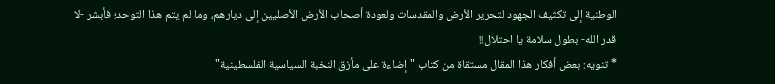الوطنية إلى تكثيف الجهود لتحرير الأرض والمقدسات ولعودة أصحاب الأرض الأصليين إلى ديارهم، وما لم يتم هذا التوحد؛ فأبشر -لا قدر الله- بطول سلامة يا احتلال!!
* تنويه: بعض أفكار هذا المقال مستقاة من كتاب "إضاءة على مأزق النخبة السياسية الفلسطينية"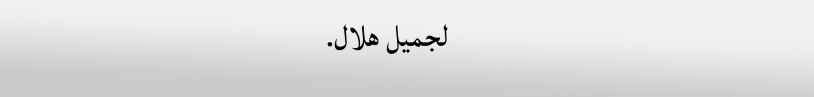لجميل هلال.